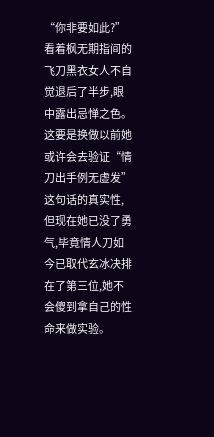“你非要如此?”
看着枫无期指间的飞刀黑衣女人不自觉退后了半步,眼中露出忌惮之色。
这要是换做以前她或许会去验证“情刀出手例无虚发”这句话的真实性,但现在她已没了勇气,毕竟情人刀如今已取代玄冰决排在了第三位,她不会傻到拿自己的性命来做实验。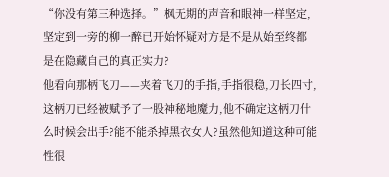“你没有第三种选择。”枫无期的声音和眼神一样坚定,坚定到一旁的柳一醉已开始怀疑对方是不是从始至终都是在隐藏自己的真正实力?
他看向那柄飞刀——夹着飞刀的手指,手指很稳,刀长四寸,这柄刀已经被赋予了一股神秘地魔力,他不确定这柄刀什么时候会出手?能不能杀掉黑衣女人?虽然他知道这种可能性很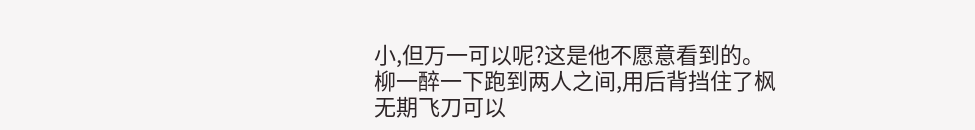小,但万一可以呢?这是他不愿意看到的。
柳一醉一下跑到两人之间,用后背挡住了枫无期飞刀可以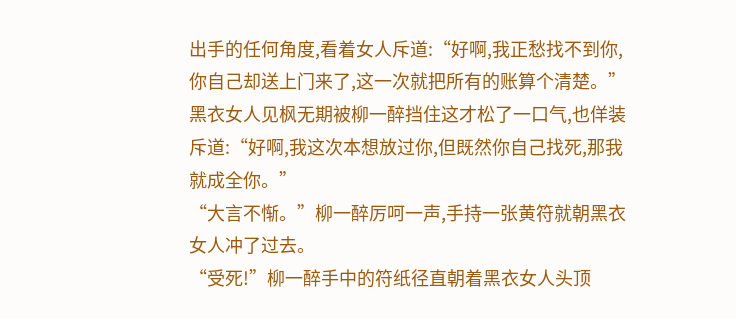出手的任何角度,看着女人斥道:“好啊,我正愁找不到你,你自己却送上门来了,这一次就把所有的账算个清楚。”
黑衣女人见枫无期被柳一醉挡住这才松了一口气,也佯装斥道:“好啊,我这次本想放过你,但既然你自己找死,那我就成全你。”
“大言不惭。”柳一醉厉呵一声,手持一张黄符就朝黑衣女人冲了过去。
“受死!”柳一醉手中的符纸径直朝着黑衣女人头顶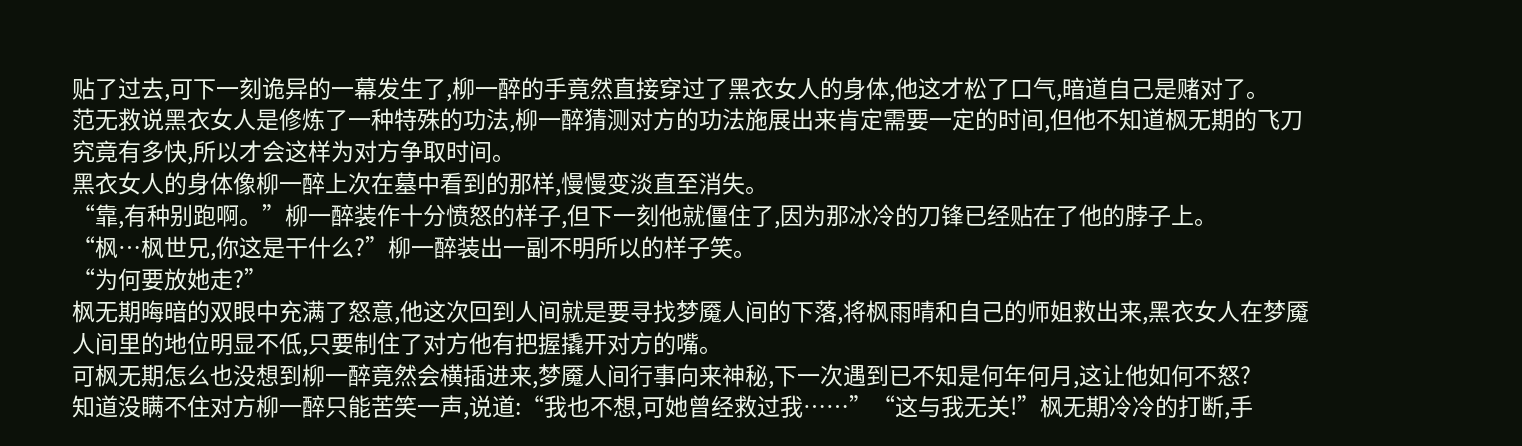贴了过去,可下一刻诡异的一幕发生了,柳一醉的手竟然直接穿过了黑衣女人的身体,他这才松了口气,暗道自己是赌对了。
范无救说黑衣女人是修炼了一种特殊的功法,柳一醉猜测对方的功法施展出来肯定需要一定的时间,但他不知道枫无期的飞刀究竟有多快,所以才会这样为对方争取时间。
黑衣女人的身体像柳一醉上次在墓中看到的那样,慢慢变淡直至消失。
“靠,有种别跑啊。”柳一醉装作十分愤怒的样子,但下一刻他就僵住了,因为那冰冷的刀锋已经贴在了他的脖子上。
“枫…枫世兄,你这是干什么?”柳一醉装出一副不明所以的样子笑。
“为何要放她走?”
枫无期晦暗的双眼中充满了怒意,他这次回到人间就是要寻找梦魇人间的下落,将枫雨晴和自己的师姐救出来,黑衣女人在梦魇人间里的地位明显不低,只要制住了对方他有把握撬开对方的嘴。
可枫无期怎么也没想到柳一醉竟然会横插进来,梦魇人间行事向来神秘,下一次遇到已不知是何年何月,这让他如何不怒?
知道没瞒不住对方柳一醉只能苦笑一声,说道:“我也不想,可她曾经救过我……”“这与我无关!”枫无期冷冷的打断,手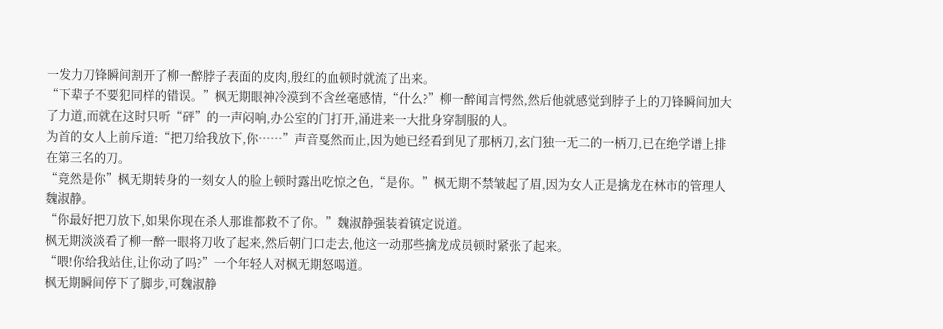一发力刀锋瞬间割开了柳一醉脖子表面的皮肉,殷红的血顿时就流了出来。
“下辈子不要犯同样的错误。”枫无期眼神冷漠到不含丝毫感情,“什么?”柳一醉闻言愕然,然后他就感觉到脖子上的刀锋瞬间加大了力道,而就在这时只听“砰”的一声闷响,办公室的门打开,涌进来一大批身穿制服的人。
为首的女人上前斥道:“把刀给我放下,你……”声音戛然而止,因为她已经看到见了那柄刀,玄门独一无二的一柄刀,已在绝学谱上排在第三名的刀。
“竟然是你”枫无期转身的一刻女人的脸上顿时露出吃惊之色,“是你。”枫无期不禁皱起了眉,因为女人正是擒龙在林市的管理人魏淑静。
“你最好把刀放下,如果你现在杀人那谁都救不了你。”魏淑静强装着镇定说道。
枫无期淡淡看了柳一醉一眼将刀收了起来,然后朝门口走去,他这一动那些擒龙成员顿时紧张了起来。
“喂!你给我站住,让你动了吗?”一个年轻人对枫无期怒喝道。
枫无期瞬间停下了脚步,可魏淑静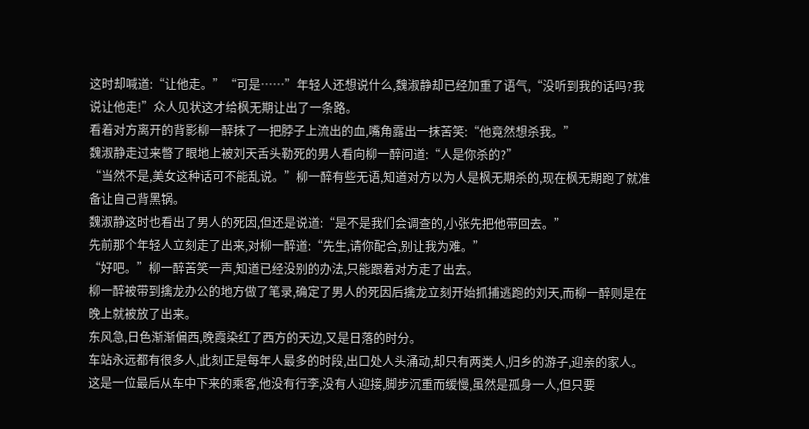这时却喊道:“让他走。”“可是……”年轻人还想说什么,魏淑静却已经加重了语气,“没听到我的话吗?我说让他走!”众人见状这才给枫无期让出了一条路。
看着对方离开的背影柳一醉抹了一把脖子上流出的血,嘴角露出一抹苦笑:“他竟然想杀我。”
魏淑静走过来暼了眼地上被刘天舌头勒死的男人看向柳一醉问道:“人是你杀的?”
“当然不是,美女这种话可不能乱说。”柳一醉有些无语,知道对方以为人是枫无期杀的,现在枫无期跑了就准备让自己背黑锅。
魏淑静这时也看出了男人的死因,但还是说道:“是不是我们会调查的,小张先把他带回去。”
先前那个年轻人立刻走了出来,对柳一醉道:“先生,请你配合,别让我为难。”
“好吧。”柳一醉苦笑一声,知道已经没别的办法,只能跟着对方走了出去。
柳一醉被带到擒龙办公的地方做了笔录,确定了男人的死因后擒龙立刻开始抓捕逃跑的刘天,而柳一醉则是在晚上就被放了出来。
东风急,日色渐渐偏西,晚霞染红了西方的天边,又是日落的时分。
车站永远都有很多人,此刻正是每年人最多的时段,出口处人头涌动,却只有两类人,归乡的游子,迎亲的家人。
这是一位最后从车中下来的乘客,他没有行李,没有人迎接,脚步沉重而缓慢,虽然是孤身一人,但只要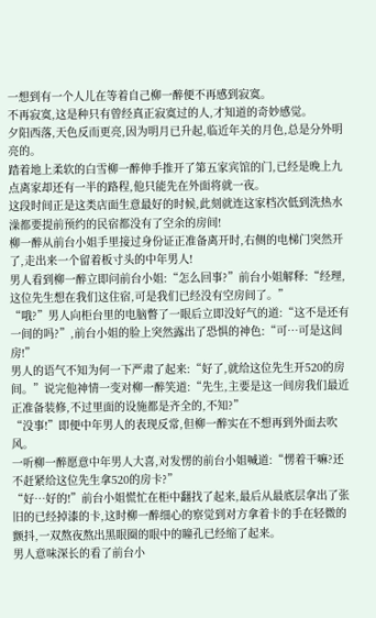一想到有一个人儿在等着自己柳一醉便不再感到寂寞。
不再寂寞,这是种只有曾经真正寂寞过的人,才知道的奇妙感觉。
夕阳西落,天色反而更亮,因为明月已升起,临近年关的月色,总是分外明亮的。
踏着地上柔软的白雪柳一醉伸手推开了第五家宾馆的门,已经是晚上九点离家却还有一半的路程,他只能先在外面将就一夜。
这段时间正是这类店面生意最好的时候,此刻就连这家档次低到洗热水澡都要提前预约的民宿都没有了空余的房间!
柳一醉从前台小姐手里接过身份证正准备离开时,右侧的电梯门突然开了,走出来一个留着板寸头的中年男人!
男人看到柳一醉立即问前台小姐:“怎么回事?”前台小姐解释:“经理,这位先生想在我们这住宿,可是我们已经没有空房间了。”
“哦?”男人向柜台里的电脑瞥了一眼后立即没好气的道:“这不是还有一间的吗?”,前台小姐的脸上突然露出了恐惧的神色:“可…可是这间房!”
男人的语气不知为何一下严肃了起来:“好了,就给这位先生开520的房间。”说完他神情一变对柳一醉笑道:“先生,主要是这一间房我们最近正准备装修,不过里面的设施都是齐全的,不知?”
“没事!”即便中年男人的表现反常,但柳一醉实在不想再到外面去吹风。
一听柳一醉愿意中年男人大喜,对发愣的前台小姐喊道:“愣着干嘛?还不赶紧给这位先生拿520的房卡?”
“好…好的!”前台小姐慌忙在柜中翻找了起来,最后从最底层拿出了张旧的已经掉漆的卡,这时柳一醉细心的察觉到对方拿着卡的手在轻微的颤抖,一双熬夜熬出黑眼圈的眼中的瞳孔已经缩了起来。
男人意味深长的看了前台小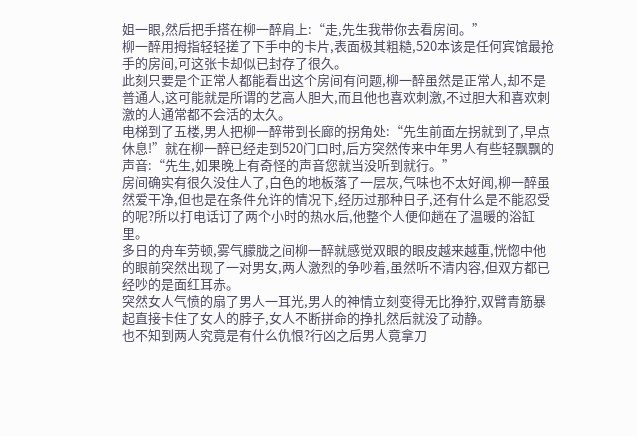姐一眼,然后把手搭在柳一醉肩上:“走,先生我带你去看房间。”
柳一醉用拇指轻轻搓了下手中的卡片,表面极其粗糙,520本该是任何宾馆最抢手的房间,可这张卡却似已封存了很久。
此刻只要是个正常人都能看出这个房间有问题,柳一醉虽然是正常人,却不是普通人,这可能就是所谓的艺高人胆大,而且他也喜欢刺激,不过胆大和喜欢刺激的人通常都不会活的太久。
电梯到了五楼,男人把柳一醉带到长廊的拐角处:“先生前面左拐就到了,早点休息!”就在柳一醉已经走到520门口时,后方突然传来中年男人有些轻飘飘的声音:“先生,如果晚上有奇怪的声音您就当没听到就行。”
房间确实有很久没住人了,白色的地板落了一层灰,气味也不太好闻,柳一醉虽然爱干净,但也是在条件允许的情况下,经历过那种日子,还有什么是不能忍受的呢?所以打电话订了两个小时的热水后,他整个人便仰趟在了温暖的浴缸里。
多日的舟车劳顿,雾气朦胧之间柳一醉就感觉双眼的眼皮越来越重,恍惚中他的眼前突然出现了一对男女,两人激烈的争吵着,虽然听不清内容,但双方都已经吵的是面红耳赤。
突然女人气愤的扇了男人一耳光,男人的神情立刻变得无比狰狞,双臂青筋暴起直接卡住了女人的脖子,女人不断拼命的挣扎然后就没了动静。
也不知到两人究竟是有什么仇恨?行凶之后男人竟拿刀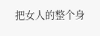把女人的整个身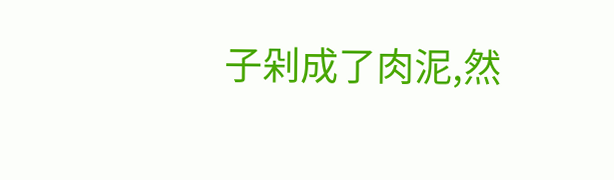子剁成了肉泥,然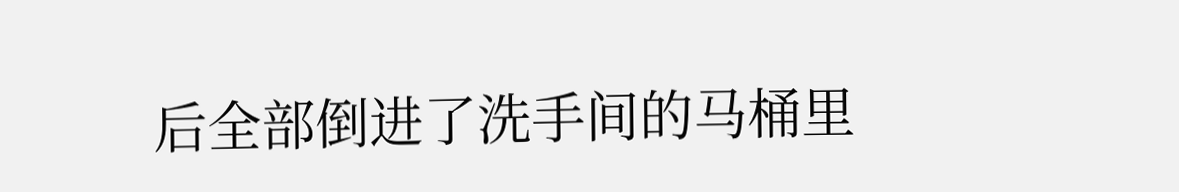后全部倒进了洗手间的马桶里